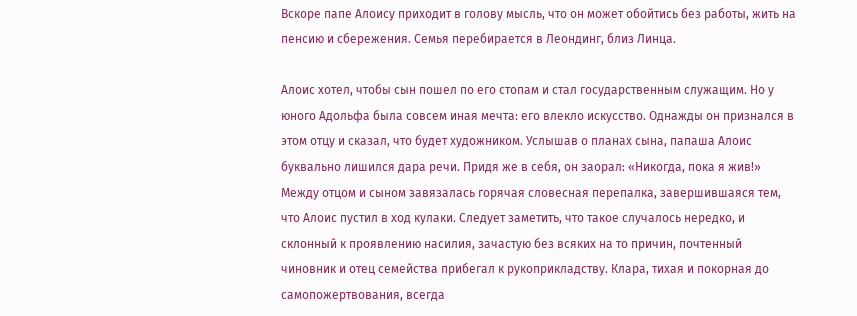Вскоре папе Алоису приходит в голову мысль, что он может обойтись без работы, жить на пенсию и сбережения. Семья перебирается в Леондинг, близ Линца.

Алоис хотел, чтобы сын пошел по его стопам и стал государственным служащим. Но у юного Адольфа была совсем иная мечта: его влекло искусство. Однажды он признался в этом отцу и сказал, что будет художником. Услышав о планах сына, папаша Алоис буквально лишился дара речи. Придя же в себя, он заорал: «Никогда, пока я жив!» Между отцом и сыном завязалась горячая словесная перепалка, завершившаяся тем, что Алоис пустил в ход кулаки. Следует заметить, что такое случалось нередко, и склонный к проявлению насилия, зачастую без всяких на то причин, почтенный чиновник и отец семейства прибегал к рукоприкладству. Клара, тихая и покорная до самопожертвования, всегда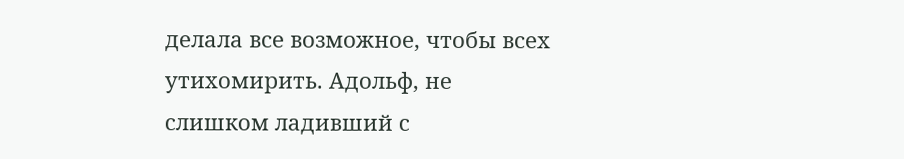делала все возможное, чтобы всех утихомирить. Адольф, не слишком ладивший с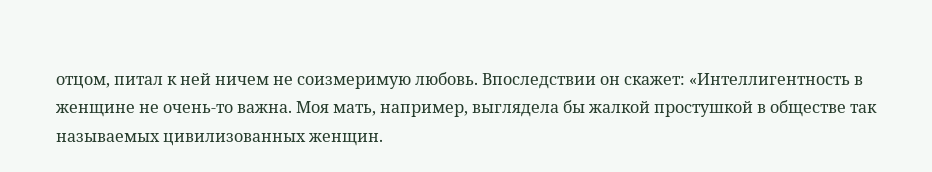отцом, питал к ней ничем не соизмеримую любовь. Впоследствии он скажет: «Интеллигентность в женщине не очень-то важна. Моя мать, например, выглядела бы жалкой простушкой в обществе так называемых цивилизованных женщин.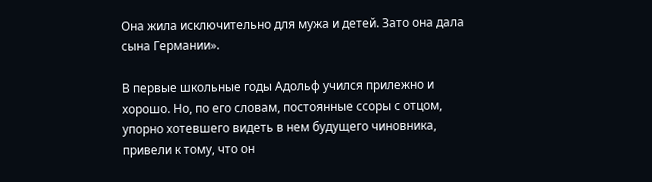Она жила исключительно для мужа и детей. Зато она дала сына Германии».

В первые школьные годы Адольф учился прилежно и хорошо. Но, по его словам, постоянные ссоры с отцом, упорно хотевшего видеть в нем будущего чиновника, привели к тому, что он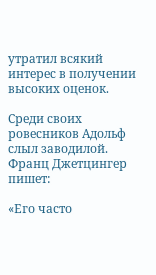утратил всякий интерес в получении высоких оценок.

Среди своих ровесников Адольф слыл заводилой. Франц Джетцингер пишет:

«Его часто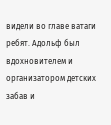видели во главе ватаги ребят. Адольф был вдохновителем и организатором детских забав и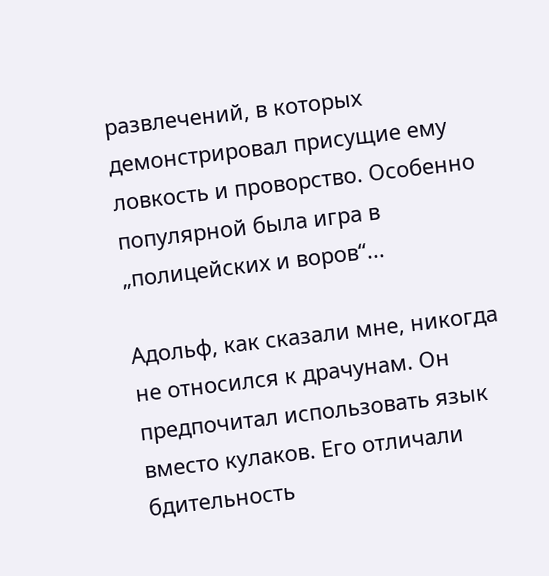развлечений, в которых демонстрировал присущие ему ловкость и проворство. Особенно популярной была игра в „полицейских и воров“...

Адольф, как сказали мне, никогда не относился к драчунам. Он предпочитал использовать язык вместо кулаков. Его отличали бдительность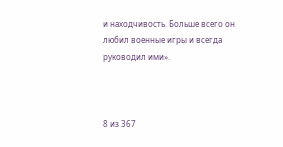и находчивость. Больше всего он любил военные игры и всегда руководил ими».



8 из 367